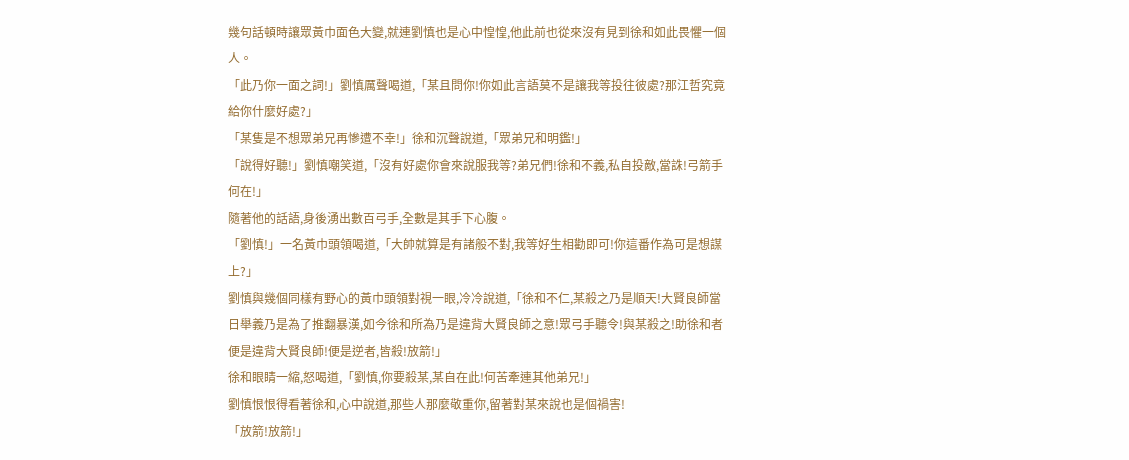幾句話頓時讓眾黃巾面色大變,就連劉慎也是心中惶惶,他此前也從來沒有見到徐和如此畏懼一個人。
「此乃你一面之詞!」劉慎厲聲喝道,「某且問你!你如此言語莫不是讓我等投往彼處?那江哲究竟給你什麼好處?」
「某隻是不想眾弟兄再慘遭不幸!」徐和沉聲說道,「眾弟兄和明鑑!」
「說得好聽!」劉慎嘲笑道,「沒有好處你會來說服我等?弟兄們!徐和不義,私自投敵,當誅!弓箭手何在!」
隨著他的話語,身後湧出數百弓手,全數是其手下心腹。
「劉慎!」一名黃巾頭領喝道,「大帥就算是有諸般不對,我等好生相勸即可!你這番作為可是想謀上?」
劉慎與幾個同樣有野心的黃巾頭領對視一眼,冷冷說道,「徐和不仁,某殺之乃是順天!大賢良師當日舉義乃是為了推翻暴漢,如今徐和所為乃是違背大賢良師之意!眾弓手聽令!與某殺之!助徐和者便是違背大賢良師!便是逆者,皆殺!放箭!」
徐和眼睛一縮,怒喝道,「劉慎,你要殺某,某自在此!何苦牽連其他弟兄!」
劉慎恨恨得看著徐和,心中說道,那些人那麼敬重你,留著對某來說也是個禍害!
「放箭!放箭!」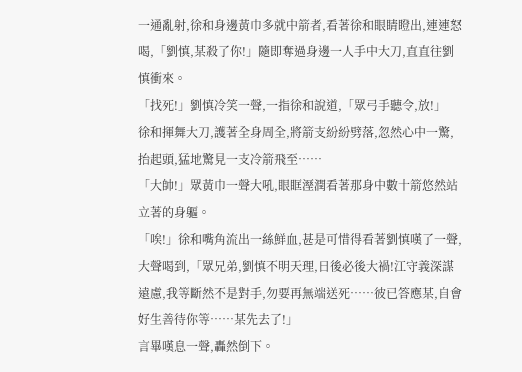一通亂射,徐和身邊黃巾多就中箭者,看著徐和眼睛瞪出,連連怒喝,「劉慎,某殺了你!」隨即奪過身邊一人手中大刀,直直往劉慎衝來。
「找死!」劉慎冷笑一聲,一指徐和說道,「眾弓手聽令,放!」
徐和揮舞大刀,護著全身周全,將箭支紛紛劈落,忽然心中一驚,抬起頭,猛地驚見一支冷箭飛至……
「大帥!」眾黃巾一聲大吼,眼眶溼潤看著那身中數十箭悠然站立著的身軀。
「唉!」徐和嘴角流出一絲鮮血,甚是可惜得看著劉慎嘆了一聲,大聲喝到,「眾兄弟,劉慎不明天理,日後必後大禍!江守義深謀遠慮,我等斷然不是對手,勿要再無端送死……彼已答應某,自會好生善待你等……某先去了!」
言畢嘆息一聲,轟然倒下。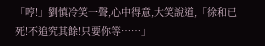「哼!」劉慎冷笑一聲,心中得意,大笑說道,「徐和已死!不追究其餘!只要你等……」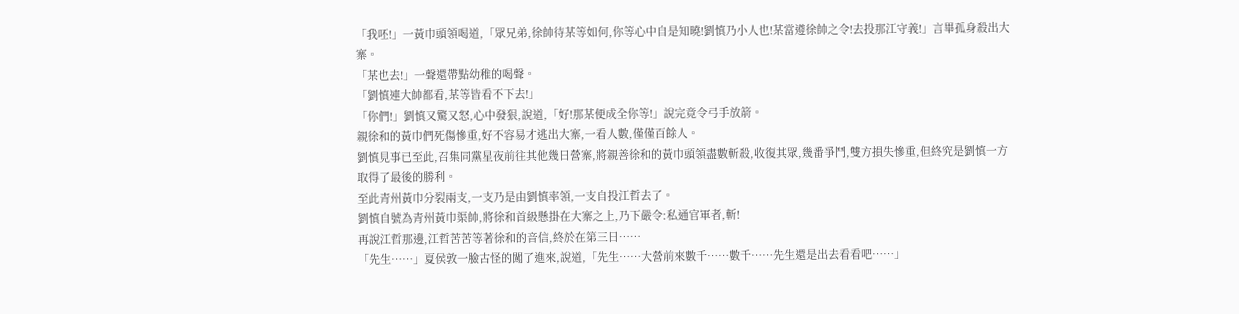「我呸!」一黃巾頭領喝道,「眾兄弟,徐帥待某等如何,你等心中自是知曉!劉慎乃小人也!某當遵徐帥之令!去投那江守義!」言畢孤身殺出大寨。
「某也去!」一聲還帶點幼稚的喝聲。
「劉慎連大帥都看,某等皆看不下去!」
「你們!」劉慎又驚又怒,心中發狠,說道,「好!那某便成全你等!」說完竟令弓手放箭。
親徐和的黃巾們死傷慘重,好不容易才逃出大寨,一看人數,僅僅百餘人。
劉慎見事已至此,召集同黨星夜前往其他幾日營寨,將親善徐和的黃巾頭領盡數斬殺,收復其眾,幾番爭鬥,雙方損失慘重,但終究是劉慎一方取得了最後的勝利。
至此青州黃巾分裂兩支,一支乃是由劉慎率領,一支自投江哲去了。
劉慎自號為青州黃巾渠帥,將徐和首級懸掛在大寨之上,乃下嚴令:私通官軍者,斬!
再說江哲那邊,江哲苦苦等著徐和的音信,終於在第三日……
「先生……」夏侯敦一臉古怪的闖了進來,說道,「先生……大營前來數千……數千……先生還是出去看看吧……」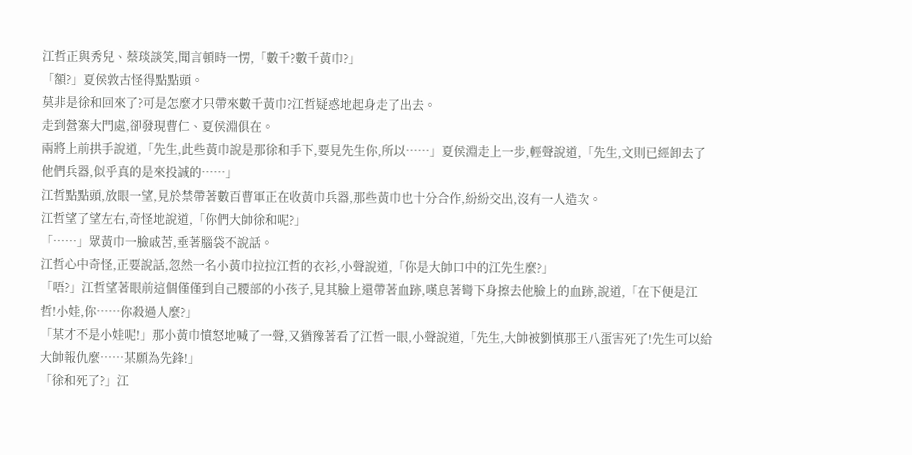江哲正與秀兒、蔡琰談笑,聞言頓時一愣,「數千?數千黃巾?」
「額?」夏侯敦古怪得點點頭。
莫非是徐和回來了?可是怎麼才只帶來數千黃巾?江哲疑惑地起身走了出去。
走到營寨大門處,卻發現曹仁、夏侯淵俱在。
兩將上前拱手說道,「先生,此些黃巾說是那徐和手下,要見先生你,所以……」夏侯淵走上一步,輕聲說道,「先生,文則已經卸去了他們兵器,似乎真的是來投誠的……」
江哲點點頭,放眼一望,見於禁帶著數百曹軍正在收黃巾兵器,那些黃巾也十分合作,紛紛交出,沒有一人造次。
江哲望了望左右,奇怪地說道,「你們大帥徐和呢?」
「……」眾黃巾一臉戚苦,垂著腦袋不說話。
江哲心中奇怪,正要說話,忽然一名小黃巾拉拉江哲的衣衫,小聲說道,「你是大帥口中的江先生麼?」
「唔?」江哲望著眼前這個僅僅到自己腰部的小孩子,見其臉上還帶著血跡,嘆息著彎下身擦去他臉上的血跡,說道,「在下便是江哲!小娃,你……你殺過人麼?」
「某才不是小娃呢!」那小黃巾憤怒地喊了一聲,又猶豫著看了江哲一眼,小聲說道,「先生,大帥被劉慎那王八蛋害死了!先生可以給大帥報仇麼……某願為先鋒!」
「徐和死了?」江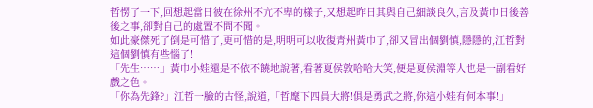哲愣了一下,回想起當日彼在徐州不亢不卑的樣子,又想起昨日其與自己細談良久,言及黃巾日後善後之事,卻對自己的處置不問不聞。
如此豪傑死了倒是可惜了,更可惜的是,明明可以收復青州黃巾了,卻又冒出個劉慎,隱隱的,江哲對這個劉慎有些惱了!
「先生……」黃巾小娃還是不依不饒地說著,看著夏侯敦哈哈大笑,便是夏侯淵等人也是一副看好戲之色。
「你為先鋒?」江哲一臉的古怪,說道,「哲麾下四員大將!俱是勇武之將,你這小娃有何本事!」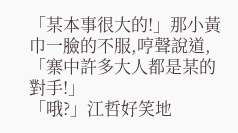「某本事很大的!」那小黃巾一臉的不服,哼聲說道,「寨中許多大人都是某的對手!」
「哦?」江哲好笑地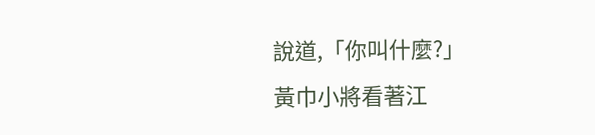說道,「你叫什麼?」
黃巾小將看著江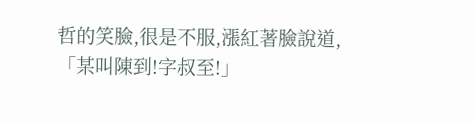哲的笑臉,很是不服,漲紅著臉說道,「某叫陳到!字叔至!」